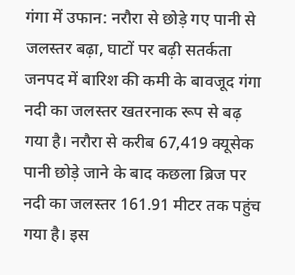गंगा में उफान: नरौरा से छोड़े गए पानी से जलस्तर बढ़ा, घाटों पर बढ़ी सतर्कता
जनपद में बारिश की कमी के बावजूद गंगा नदी का जलस्तर खतरनाक रूप से बढ़ गया है। नरौरा से करीब 67,419 क्यूसेक पानी छोड़े जाने के बाद कछला ब्रिज पर नदी का जलस्तर 161.91 मीटर तक पहुंच गया है। इस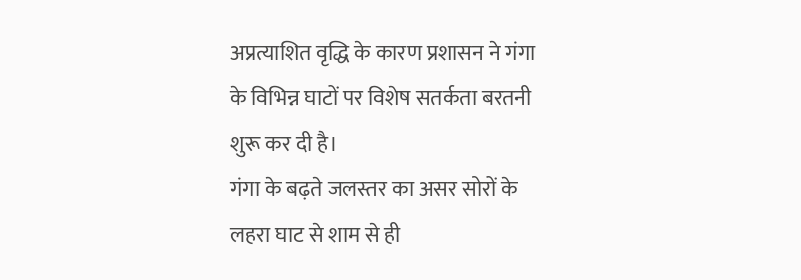अप्रत्याशित वृद्धि के कारण प्रशासन ने गंगा के विभिन्न घाटों पर विशेष सतर्कता बरतनी शुरू कर दी है।
गंगा के बढ़ते जलस्तर का असर सोरों के लहरा घाट से शाम से ही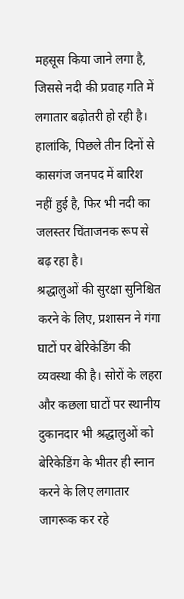महसूस किया जाने लगा है, जिससे नदी की प्रवाह गति में लगातार बढ़ोतरी हो रही है। हालांकि, पिछले तीन दिनों से कासगंज जनपद में बारिश नहीं हुई है, फिर भी नदी का जलस्तर चिंताजनक रूप से बढ़ रहा है।
श्रद्धालुओं की सुरक्षा सुनिश्चित करने के लिए, प्रशासन ने गंगा घाटों पर बेरिकेडिंग की व्यवस्था की है। सोरों के लहरा और कछला घाटों पर स्थानीय दुकानदार भी श्रद्धालुओं को बेरिकेडिंग के भीतर ही स्नान करने के लिए लगातार जागरूक कर रहे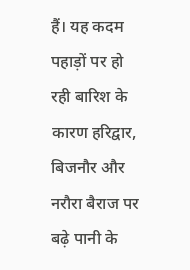हैं। यह कदम पहाड़ों पर हो रही बारिश के कारण हरिद्वार, बिजनौर और नरौरा बैराज पर बढ़े पानी के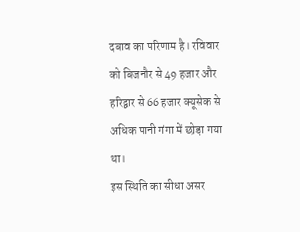दबाव का परिणाम है। रविवार को बिजनौर से 49 हजार और हरिद्वार से 66 हजार क्यूसेक से अधिक पानी गंगा में छोड़ा गया था।
इस स्थिति का सीधा असर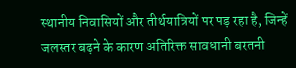स्थानीय निवासियों और तीर्थयात्रियों पर पड़ रहा है, जिन्हें जलस्तर बढ़ने के कारण अतिरिक्त सावधानी बरतनी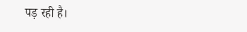पड़ रही है।